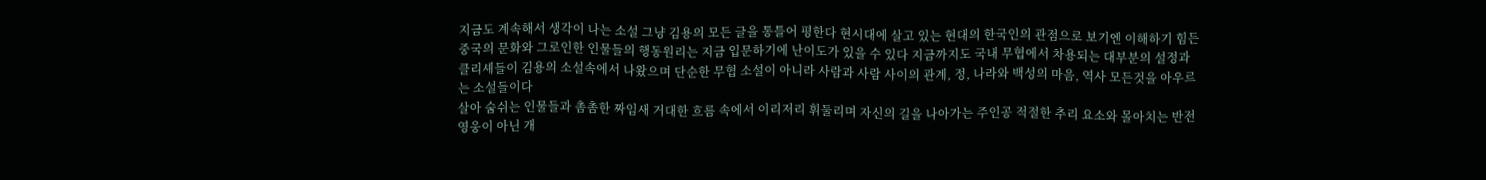지금도 계속해서 생각이 나는 소설 그냥 김용의 모든 글을 통틀어 평한다 현시대에 살고 있는 현대의 한국인의 관점으로 보기엔 이해하기 힘든 중국의 문화와 그로인한 인물들의 행동원리는 지금 입문하기에 난이도가 있을 수 있다 지금까지도 국내 무협에서 차용되는 대부분의 설정과 클리셰들이 김용의 소설속에서 나왔으며 단순한 무협 소설이 아니라 사람과 사람 사이의 관계, 정, 나라와 백성의 마음, 역사 모든것을 아우르는 소설들이다
살아 숨쉬는 인물들과 촘촘한 짜임새 거대한 흐름 속에서 이리저리 휘둘리며 자신의 길을 나아가는 주인공 적절한 추리 요소와 몰아치는 반전 영웅이 아닌 개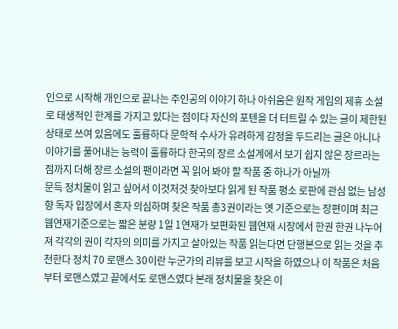인으로 시작해 개인으로 끝나는 주인공의 이야기 하나 아쉬움은 원작 게임의 제휴 소설로 태생적인 한계를 가지고 있다는 점이다 자신의 포텐을 더 터트릴 수 있는 글이 제한된 상태로 쓰여 있음에도 훌륭하다 문학적 수사가 유려하게 감정을 두드리는 글은 아니나 이야기를 풀어내는 능력이 훌륭하다 한국의 장르 소설계에서 보기 쉽지 않은 장르라는 점까지 더해 장르 소설의 팬이라면 꼭 읽어 봐야 할 작품 중 하나가 아닐까
문득 정치물이 읽고 싶어서 이것저것 찾아보다 읽게 된 작품 평소 로판에 관심 없는 남성향 독자 입장에서 혼자 의심하며 찾은 작품 총3권이라는 옛 기준으로는 장편이며 최근 웹연재기준으로는 짧은 분량 1일 1연재가 보편화된 웹연재 시장에서 한권 한권 나누어져 각각의 권이 각자의 의미를 가지고 살아있는 작품 읽는다면 단행본으로 읽는 것을 추천한다 정치 70 로맨스 30이란 누군가의 리뷰를 보고 시작을 하였으나 이 작품은 처음부터 로맨스였고 끝에서도 로맨스였다 본래 정치물을 찾은 이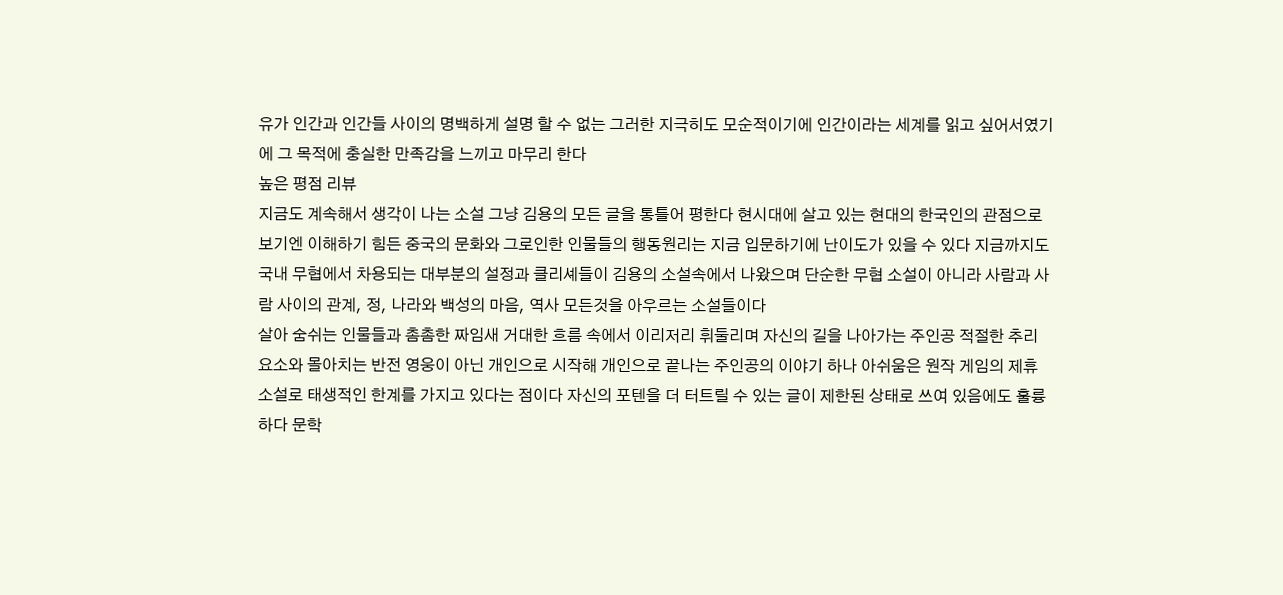유가 인간과 인간들 사이의 명백하게 설명 할 수 없는 그러한 지극히도 모순적이기에 인간이라는 세계를 읽고 싶어서였기에 그 목적에 충실한 만족감을 느끼고 마무리 한다
높은 평점 리뷰
지금도 계속해서 생각이 나는 소설 그냥 김용의 모든 글을 통틀어 평한다 현시대에 살고 있는 현대의 한국인의 관점으로 보기엔 이해하기 힘든 중국의 문화와 그로인한 인물들의 행동원리는 지금 입문하기에 난이도가 있을 수 있다 지금까지도 국내 무협에서 차용되는 대부분의 설정과 클리셰들이 김용의 소설속에서 나왔으며 단순한 무협 소설이 아니라 사람과 사람 사이의 관계, 정, 나라와 백성의 마음, 역사 모든것을 아우르는 소설들이다
살아 숨쉬는 인물들과 촘촘한 짜임새 거대한 흐름 속에서 이리저리 휘둘리며 자신의 길을 나아가는 주인공 적절한 추리 요소와 몰아치는 반전 영웅이 아닌 개인으로 시작해 개인으로 끝나는 주인공의 이야기 하나 아쉬움은 원작 게임의 제휴 소설로 태생적인 한계를 가지고 있다는 점이다 자신의 포텐을 더 터트릴 수 있는 글이 제한된 상태로 쓰여 있음에도 훌륭하다 문학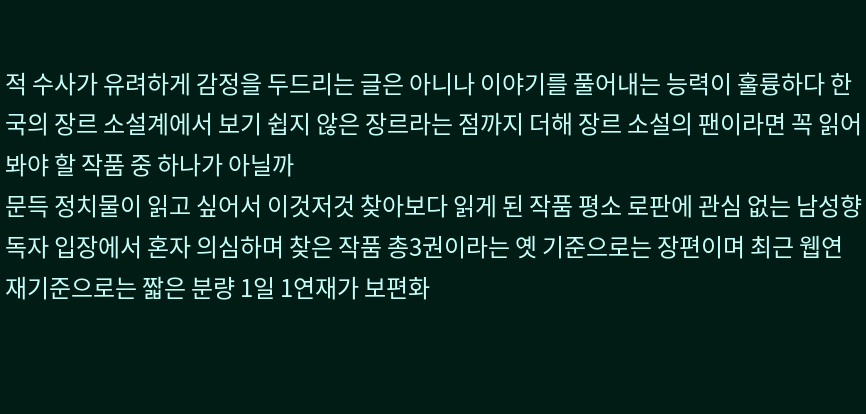적 수사가 유려하게 감정을 두드리는 글은 아니나 이야기를 풀어내는 능력이 훌륭하다 한국의 장르 소설계에서 보기 쉽지 않은 장르라는 점까지 더해 장르 소설의 팬이라면 꼭 읽어 봐야 할 작품 중 하나가 아닐까
문득 정치물이 읽고 싶어서 이것저것 찾아보다 읽게 된 작품 평소 로판에 관심 없는 남성향 독자 입장에서 혼자 의심하며 찾은 작품 총3권이라는 옛 기준으로는 장편이며 최근 웹연재기준으로는 짧은 분량 1일 1연재가 보편화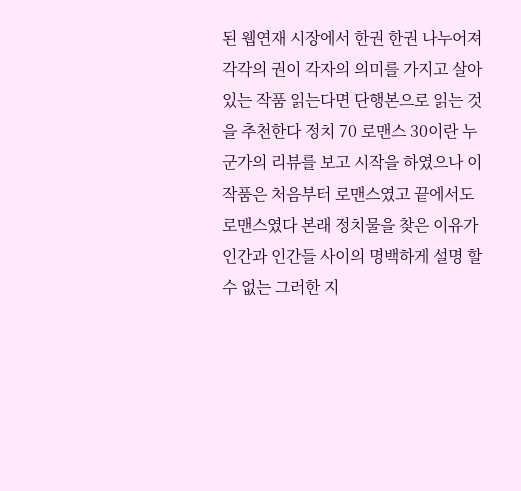된 웹연재 시장에서 한권 한권 나누어져 각각의 권이 각자의 의미를 가지고 살아있는 작품 읽는다면 단행본으로 읽는 것을 추천한다 정치 70 로맨스 30이란 누군가의 리뷰를 보고 시작을 하였으나 이 작품은 처음부터 로맨스였고 끝에서도 로맨스였다 본래 정치물을 찾은 이유가 인간과 인간들 사이의 명백하게 설명 할 수 없는 그러한 지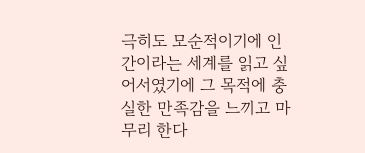극히도 모순적이기에 인간이라는 세계를 읽고 싶어서였기에 그 목적에 충실한 만족감을 느끼고 마무리 한다